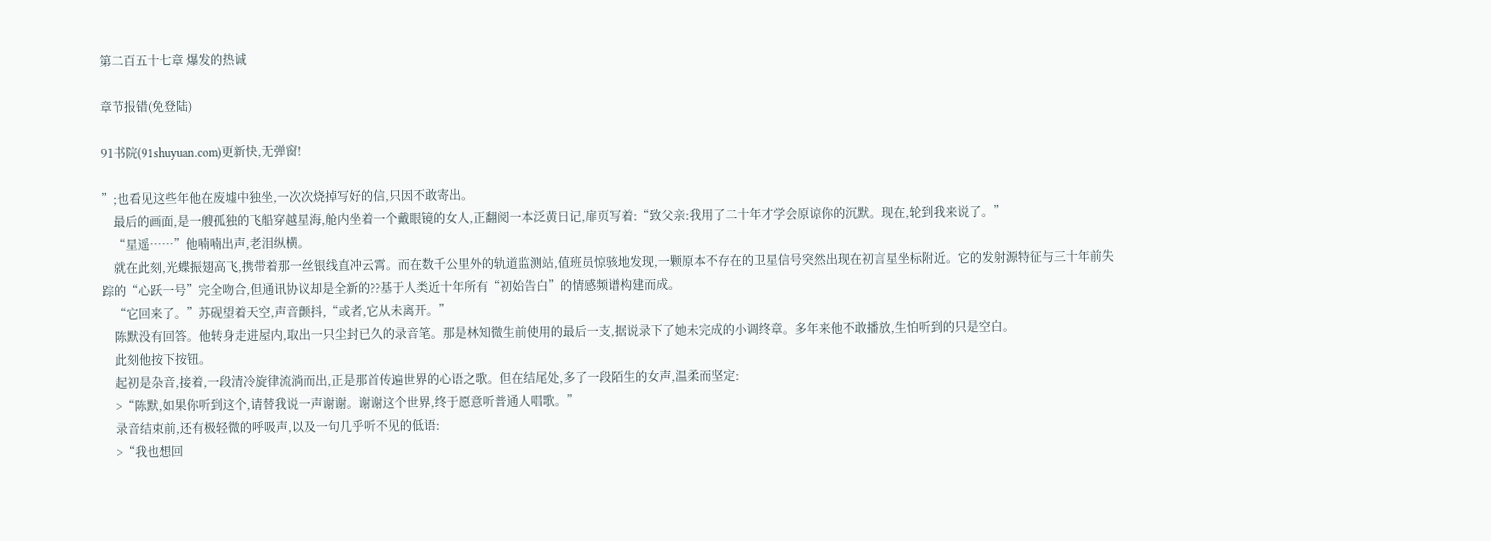第二百五十七章 爆发的热诚

章节报错(免登陆)

91书院(91shuyuan.com)更新快,无弹窗!

”;也看见这些年他在废墟中独坐,一次次烧掉写好的信,只因不敢寄出。
    最后的画面,是一艘孤独的飞船穿越星海,舱内坐着一个戴眼镜的女人,正翻阅一本泛黄日记,扉页写着:“致父亲:我用了二十年才学会原谅你的沉默。现在,轮到我来说了。”
    “星遥……”他喃喃出声,老泪纵横。
    就在此刻,光蝶振翅高飞,携带着那一丝银线直冲云霄。而在数千公里外的轨道监测站,值班员惊骇地发现,一颗原本不存在的卫星信号突然出现在初言星坐标附近。它的发射源特征与三十年前失踪的“心跃一号”完全吻合,但通讯协议却是全新的??基于人类近十年所有“初始告白”的情感频谱构建而成。
    “它回来了。”苏砚望着天空,声音颤抖,“或者,它从未离开。”
    陈默没有回答。他转身走进屋内,取出一只尘封已久的录音笔。那是林知微生前使用的最后一支,据说录下了她未完成的小调终章。多年来他不敢播放,生怕听到的只是空白。
    此刻他按下按钮。
    起初是杂音,接着,一段清冷旋律流淌而出,正是那首传遍世界的心语之歌。但在结尾处,多了一段陌生的女声,温柔而坚定:
    >“陈默,如果你听到这个,请替我说一声谢谢。谢谢这个世界,终于愿意听普通人唱歌。”
    录音结束前,还有极轻微的呼吸声,以及一句几乎听不见的低语:
    >“我也想回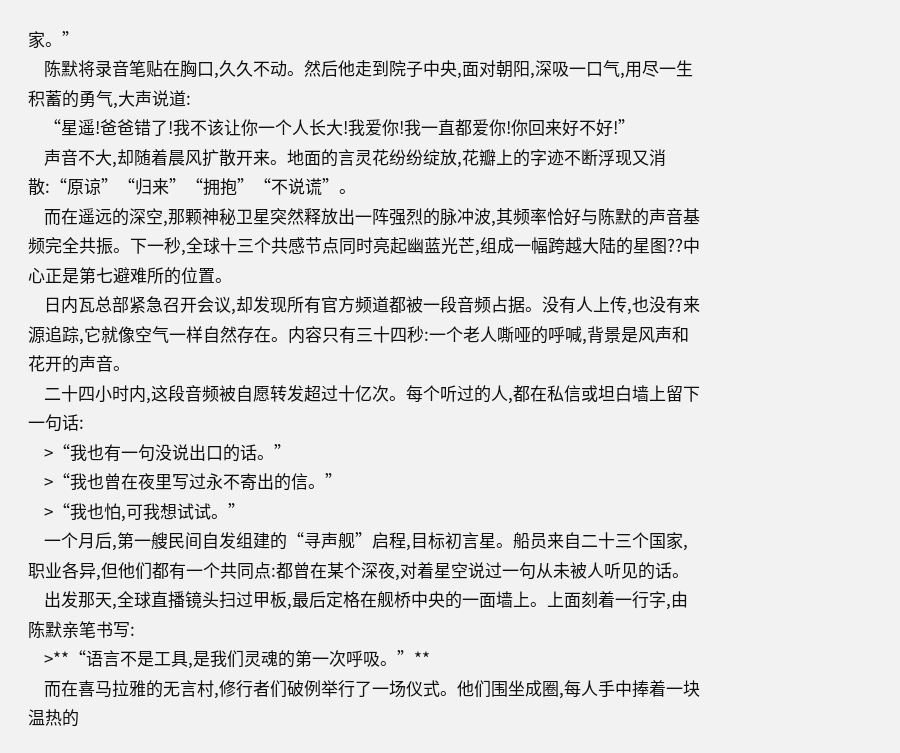家。”
    陈默将录音笔贴在胸口,久久不动。然后他走到院子中央,面对朝阳,深吸一口气,用尽一生积蓄的勇气,大声说道:
    “星遥!爸爸错了!我不该让你一个人长大!我爱你!我一直都爱你!你回来好不好!”
    声音不大,却随着晨风扩散开来。地面的言灵花纷纷绽放,花瓣上的字迹不断浮现又消散:“原谅”“归来”“拥抱”“不说谎”。
    而在遥远的深空,那颗神秘卫星突然释放出一阵强烈的脉冲波,其频率恰好与陈默的声音基频完全共振。下一秒,全球十三个共感节点同时亮起幽蓝光芒,组成一幅跨越大陆的星图??中心正是第七避难所的位置。
    日内瓦总部紧急召开会议,却发现所有官方频道都被一段音频占据。没有人上传,也没有来源追踪,它就像空气一样自然存在。内容只有三十四秒:一个老人嘶哑的呼喊,背景是风声和花开的声音。
    二十四小时内,这段音频被自愿转发超过十亿次。每个听过的人,都在私信或坦白墙上留下一句话:
    >“我也有一句没说出口的话。”
    >“我也曾在夜里写过永不寄出的信。”
    >“我也怕,可我想试试。”
    一个月后,第一艘民间自发组建的“寻声舰”启程,目标初言星。船员来自二十三个国家,职业各异,但他们都有一个共同点:都曾在某个深夜,对着星空说过一句从未被人听见的话。
    出发那天,全球直播镜头扫过甲板,最后定格在舰桥中央的一面墙上。上面刻着一行字,由陈默亲笔书写:
    >**“语言不是工具,是我们灵魂的第一次呼吸。”**
    而在喜马拉雅的无言村,修行者们破例举行了一场仪式。他们围坐成圈,每人手中捧着一块温热的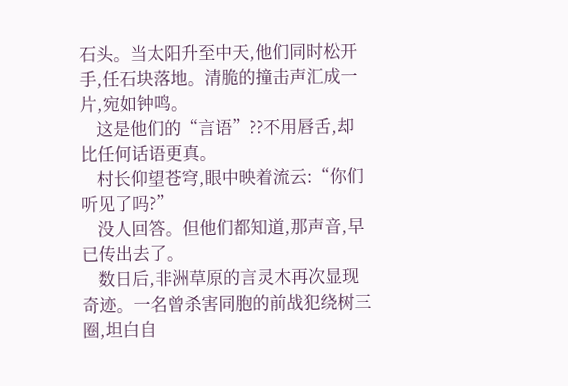石头。当太阳升至中天,他们同时松开手,任石块落地。清脆的撞击声汇成一片,宛如钟鸣。
    这是他们的“言语”??不用唇舌,却比任何话语更真。
    村长仰望苍穹,眼中映着流云:“你们听见了吗?”
    没人回答。但他们都知道,那声音,早已传出去了。
    数日后,非洲草原的言灵木再次显现奇迹。一名曾杀害同胞的前战犯绕树三圈,坦白自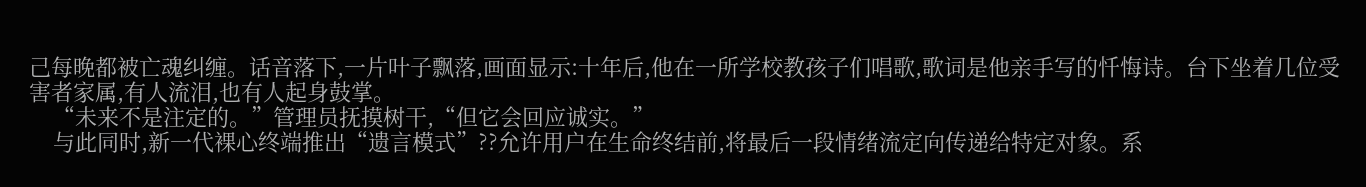己每晚都被亡魂纠缠。话音落下,一片叶子飘落,画面显示:十年后,他在一所学校教孩子们唱歌,歌词是他亲手写的忏悔诗。台下坐着几位受害者家属,有人流泪,也有人起身鼓掌。
    “未来不是注定的。”管理员抚摸树干,“但它会回应诚实。”
    与此同时,新一代裸心终端推出“遗言模式”??允许用户在生命终结前,将最后一段情绪流定向传递给特定对象。系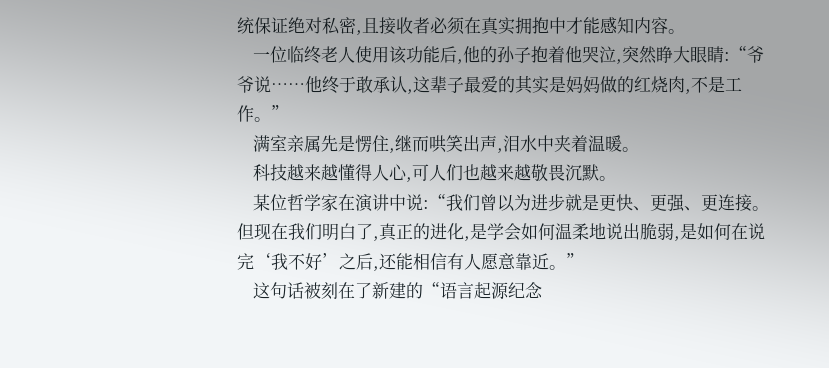统保证绝对私密,且接收者必须在真实拥抱中才能感知内容。
    一位临终老人使用该功能后,他的孙子抱着他哭泣,突然睁大眼睛:“爷爷说……他终于敢承认,这辈子最爱的其实是妈妈做的红烧肉,不是工作。”
    满室亲属先是愣住,继而哄笑出声,泪水中夹着温暖。
    科技越来越懂得人心,可人们也越来越敬畏沉默。
    某位哲学家在演讲中说:“我们曾以为进步就是更快、更强、更连接。但现在我们明白了,真正的进化,是学会如何温柔地说出脆弱,是如何在说完‘我不好’之后,还能相信有人愿意靠近。”
    这句话被刻在了新建的“语言起源纪念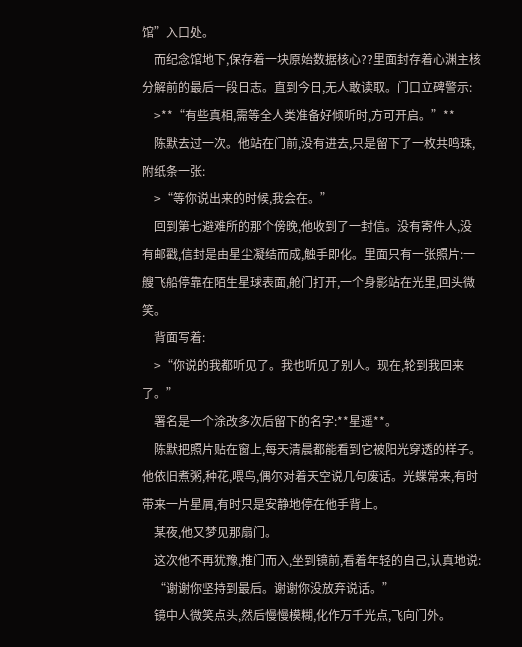馆”入口处。
    而纪念馆地下,保存着一块原始数据核心??里面封存着心渊主核分解前的最后一段日志。直到今日,无人敢读取。门口立碑警示:
    >**“有些真相,需等全人类准备好倾听时,方可开启。”**
    陈默去过一次。他站在门前,没有进去,只是留下了一枚共鸣珠,附纸条一张:
    >“等你说出来的时候,我会在。”
    回到第七避难所的那个傍晚,他收到了一封信。没有寄件人,没有邮戳,信封是由星尘凝结而成,触手即化。里面只有一张照片:一艘飞船停靠在陌生星球表面,舱门打开,一个身影站在光里,回头微笑。
    背面写着:
    >“你说的我都听见了。我也听见了别人。现在,轮到我回来了。”
    署名是一个涂改多次后留下的名字:**星遥**。
    陈默把照片贴在窗上,每天清晨都能看到它被阳光穿透的样子。他依旧煮粥,种花,喂鸟,偶尔对着天空说几句废话。光蝶常来,有时带来一片星屑,有时只是安静地停在他手背上。
    某夜,他又梦见那扇门。
    这次他不再犹豫,推门而入,坐到镜前,看着年轻的自己,认真地说:
    “谢谢你坚持到最后。谢谢你没放弃说话。”
    镜中人微笑点头,然后慢慢模糊,化作万千光点,飞向门外。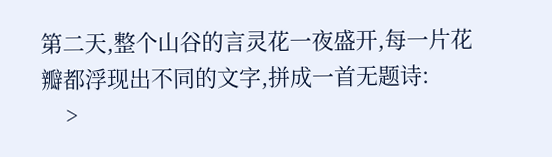第二天,整个山谷的言灵花一夜盛开,每一片花瓣都浮现出不同的文字,拼成一首无题诗:
    >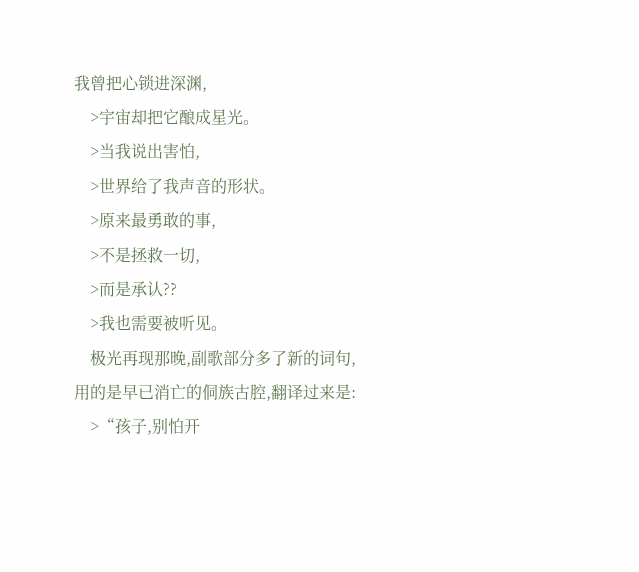我曾把心锁进深渊,
    >宇宙却把它酿成星光。
    >当我说出害怕,
    >世界给了我声音的形状。
    >原来最勇敢的事,
    >不是拯救一切,
    >而是承认??
    >我也需要被听见。
    极光再现那晚,副歌部分多了新的词句,用的是早已消亡的侗族古腔,翻译过来是:
    >“孩子,别怕开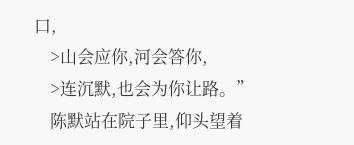口,
    >山会应你,河会答你,
    >连沉默,也会为你让路。”
    陈默站在院子里,仰头望着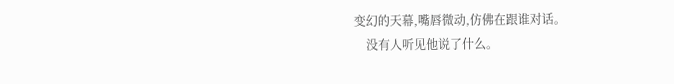变幻的天幕,嘴唇微动,仿佛在跟谁对话。
    没有人听见他说了什么。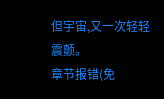但宇宙,又一次轻轻震颤。
章节报错(免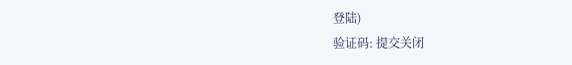登陆)
验证码: 提交关闭